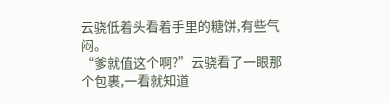云骁低着头看着手里的糖饼,有些气闷。
“爹就值这个啊?”云骁看了一眼那个包裹,一看就知道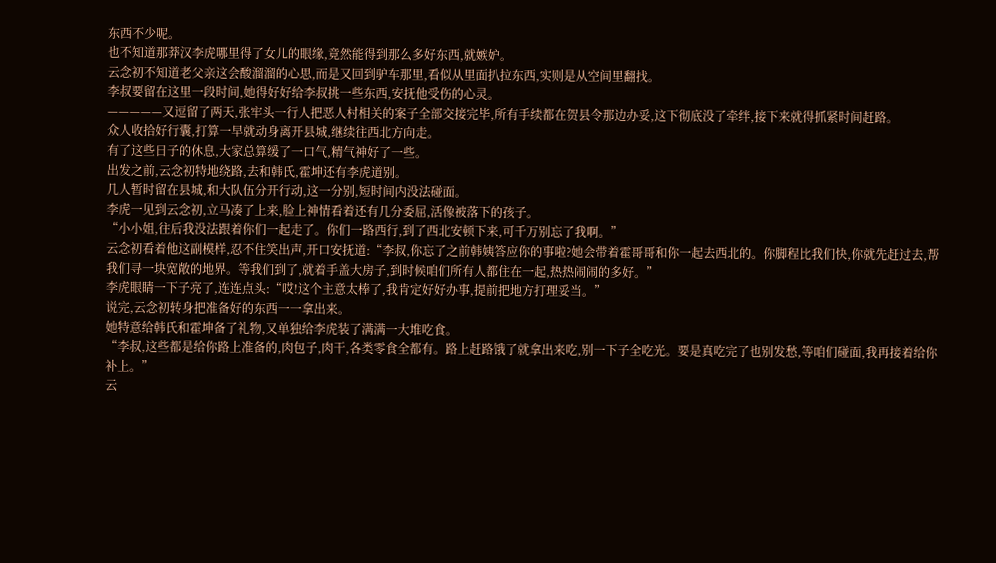东西不少呢。
也不知道那莽汉李虎哪里得了女儿的眼缘,竟然能得到那么多好东西,就嫉妒。
云念初不知道老父亲这会酸溜溜的心思,而是又回到驴车那里,看似从里面扒拉东西,实则是从空间里翻找。
李叔要留在这里一段时间,她得好好给李叔挑一些东西,安抚他受伤的心灵。
—————又逗留了两天,张牢头一行人把恶人村相关的案子全部交接完毕,所有手续都在贺县令那边办妥,这下彻底没了牵绊,接下来就得抓紧时间赶路。
众人收拾好行囊,打算一早就动身离开县城,继续往西北方向走。
有了这些日子的休息,大家总算缓了一口气,精气神好了一些。
出发之前,云念初特地绕路,去和韩氏,霍坤还有李虎道别。
几人暂时留在县城,和大队伍分开行动,这一分别,短时间内没法碰面。
李虎一见到云念初,立马凑了上来,脸上神情看着还有几分委屈,活像被落下的孩子。
“小小姐,往后我没法跟着你们一起走了。你们一路西行,到了西北安顿下来,可千万别忘了我啊。”
云念初看着他这副模样,忍不住笑出声,开口安抚道:“李叔,你忘了之前韩姨答应你的事啦?她会带着霍哥哥和你一起去西北的。你脚程比我们快,你就先赶过去,帮我们寻一块宽敞的地界。等我们到了,就着手盖大房子,到时候咱们所有人都住在一起,热热闹闹的多好。”
李虎眼睛一下子亮了,连连点头:“哎!这个主意太棒了,我肯定好好办事,提前把地方打理妥当。”
说完,云念初转身把准备好的东西一一拿出来。
她特意给韩氏和霍坤备了礼物,又单独给李虎装了满满一大堆吃食。
“李叔,这些都是给你路上准备的,肉包子,肉干,各类零食全都有。路上赶路饿了就拿出来吃,别一下子全吃光。要是真吃完了也别发愁,等咱们碰面,我再接着给你补上。”
云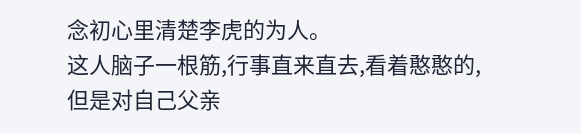念初心里清楚李虎的为人。
这人脑子一根筋,行事直来直去,看着憨憨的,但是对自己父亲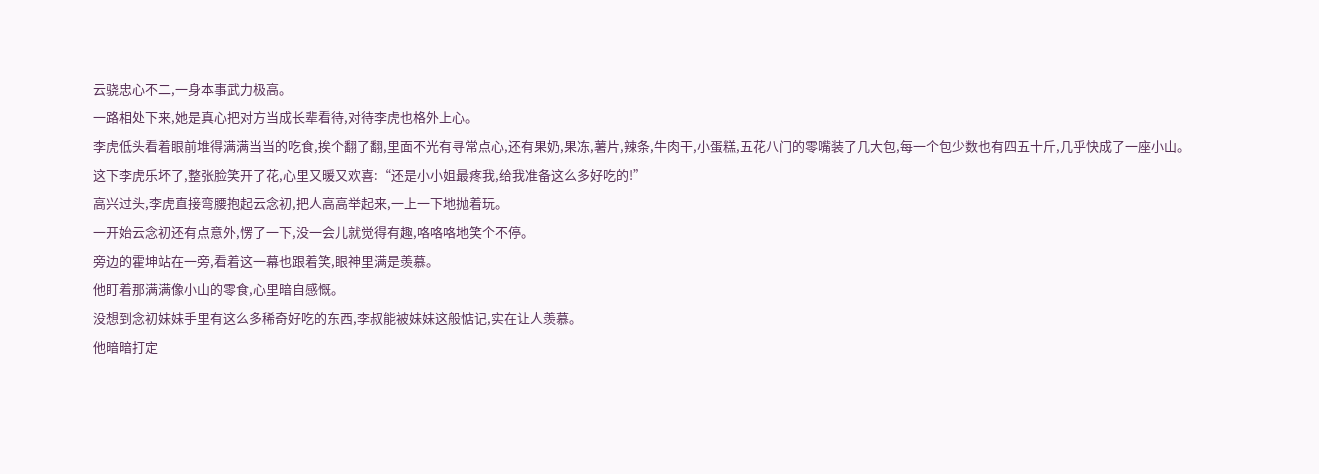云骁忠心不二,一身本事武力极高。
一路相处下来,她是真心把对方当成长辈看待,对待李虎也格外上心。
李虎低头看着眼前堆得满满当当的吃食,挨个翻了翻,里面不光有寻常点心,还有果奶,果冻,薯片,辣条,牛肉干,小蛋糕,五花八门的零嘴装了几大包,每一个包少数也有四五十斤,几乎快成了一座小山。
这下李虎乐坏了,整张脸笑开了花,心里又暖又欢喜:“还是小小姐最疼我,给我准备这么多好吃的!”
高兴过头,李虎直接弯腰抱起云念初,把人高高举起来,一上一下地抛着玩。
一开始云念初还有点意外,愣了一下,没一会儿就觉得有趣,咯咯咯地笑个不停。
旁边的霍坤站在一旁,看着这一幕也跟着笑,眼神里满是羡慕。
他盯着那满满像小山的零食,心里暗自感慨。
没想到念初妹妹手里有这么多稀奇好吃的东西,李叔能被妹妹这般惦记,实在让人羡慕。
他暗暗打定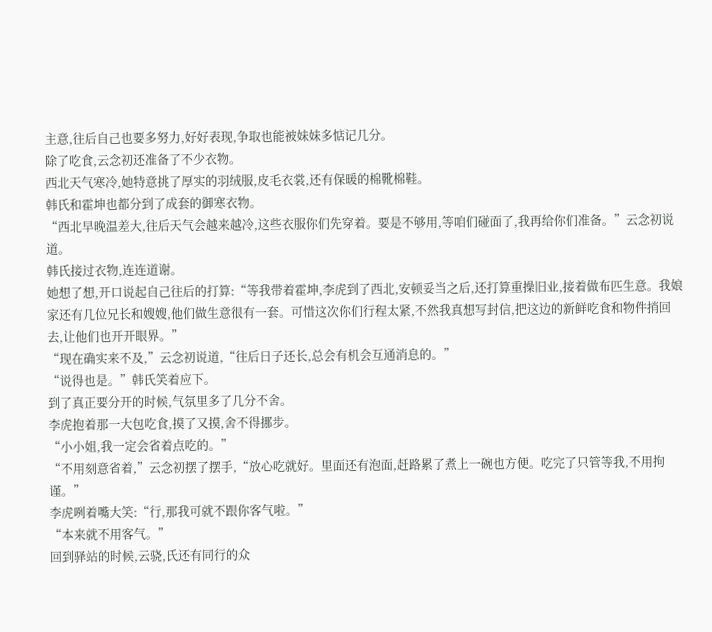主意,往后自己也要多努力,好好表现,争取也能被妹妹多惦记几分。
除了吃食,云念初还准备了不少衣物。
西北天气寒冷,她特意挑了厚实的羽绒服,皮毛衣裳,还有保暖的棉靴棉鞋。
韩氏和霍坤也都分到了成套的御寒衣物。
“西北早晚温差大,往后天气会越来越冷,这些衣服你们先穿着。要是不够用,等咱们碰面了,我再给你们准备。”云念初说道。
韩氏接过衣物,连连道谢。
她想了想,开口说起自己往后的打算:“等我带着霍坤,李虎到了西北,安顿妥当之后,还打算重操旧业,接着做布匹生意。我娘家还有几位兄长和嫂嫂,他们做生意很有一套。可惜这次你们行程太紧,不然我真想写封信,把这边的新鲜吃食和物件捎回去,让他们也开开眼界。”
“现在确实来不及,”云念初说道,“往后日子还长,总会有机会互通消息的。”
“说得也是。”韩氏笑着应下。
到了真正要分开的时候,气氛里多了几分不舍。
李虎抱着那一大包吃食,摸了又摸,舍不得挪步。
“小小姐,我一定会省着点吃的。”
“不用刻意省着,”云念初摆了摆手,“放心吃就好。里面还有泡面,赶路累了煮上一碗也方便。吃完了只管等我,不用拘谨。”
李虎咧着嘴大笑:“行,那我可就不跟你客气啦。”
“本来就不用客气。”
回到驿站的时候,云骁,氏还有同行的众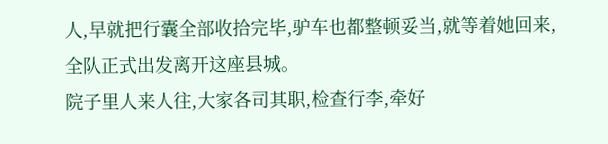人,早就把行囊全部收拾完毕,驴车也都整顿妥当,就等着她回来,全队正式出发离开这座县城。
院子里人来人往,大家各司其职,检查行李,牵好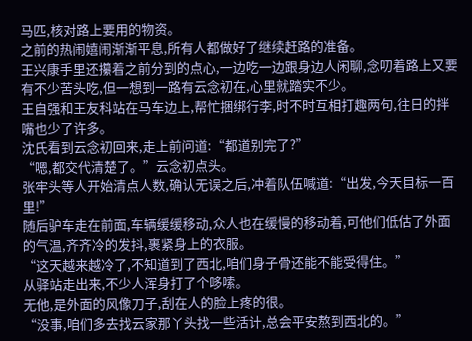马匹,核对路上要用的物资。
之前的热闹嬉闹渐渐平息,所有人都做好了继续赶路的准备。
王兴康手里还攥着之前分到的点心,一边吃一边跟身边人闲聊,念叨着路上又要有不少苦头吃,但一想到一路有云念初在,心里就踏实不少。
王自强和王友科站在马车边上,帮忙捆绑行李,时不时互相打趣两句,往日的拌嘴也少了许多。
沈氏看到云念初回来,走上前问道:“都道别完了?”
“嗯,都交代清楚了。”云念初点头。
张牢头等人开始清点人数,确认无误之后,冲着队伍喊道:“出发,今天目标一百里!”
随后驴车走在前面,车辆缓缓移动,众人也在缓慢的移动着,可他们低估了外面的气温,齐齐冷的发抖,裹紧身上的衣服。
“这天越来越冷了,不知道到了西北,咱们身子骨还能不能受得住。”
从驿站走出来,不少人浑身打了个哆嗦。
无他,是外面的风像刀子,刮在人的脸上疼的很。
“没事,咱们多去找云家那丫头找一些活计,总会平安熬到西北的。”